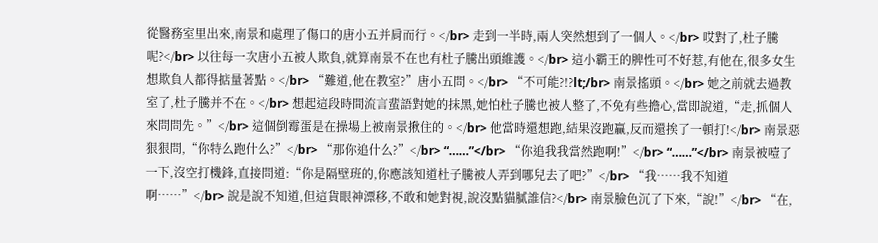從醫務室里出來,南景和處理了傷口的唐小五并肩而行。</br> 走到一半時,兩人突然想到了一個人。</br> 哎對了,杜子騰呢?</br> 以往每一次唐小五被人欺負,就算南景不在也有杜子騰出頭維護。</br> 這小霸王的脾性可不好惹,有他在,很多女生想欺負人都得掂量著點。</br> “難道,他在教室?”唐小五問。</br> “不可能?!?lt;/br> 南景搖頭。</br> 她之前就去過教室了,杜子騰并不在。</br> 想起這段時間流言蜚語對她的抹黑,她怕杜子騰也被人整了,不免有些擔心,當即說道,“走,抓個人來問問先。”</br> 這個倒霉蛋是在操場上被南景揪住的。</br> 他當時還想跑,結果沒跑贏,反而還挨了一頓打!</br> 南景惡狠狠問,“你特么跑什么?”</br> “那你追什么?”</br> “……”</br> “你追我我當然跑啊!”</br> “……”</br> 南景被噎了一下,沒空打機鋒,直接問道:“你是隔壁班的,你應該知道杜子騰被人弄到哪兒去了吧?”</br> “我……我不知道啊……”</br> 說是說不知道,但這貨眼神漂移,不敢和她對視,說沒點貓膩誰信?</br> 南景臉色沉了下來,“說!”</br> “在,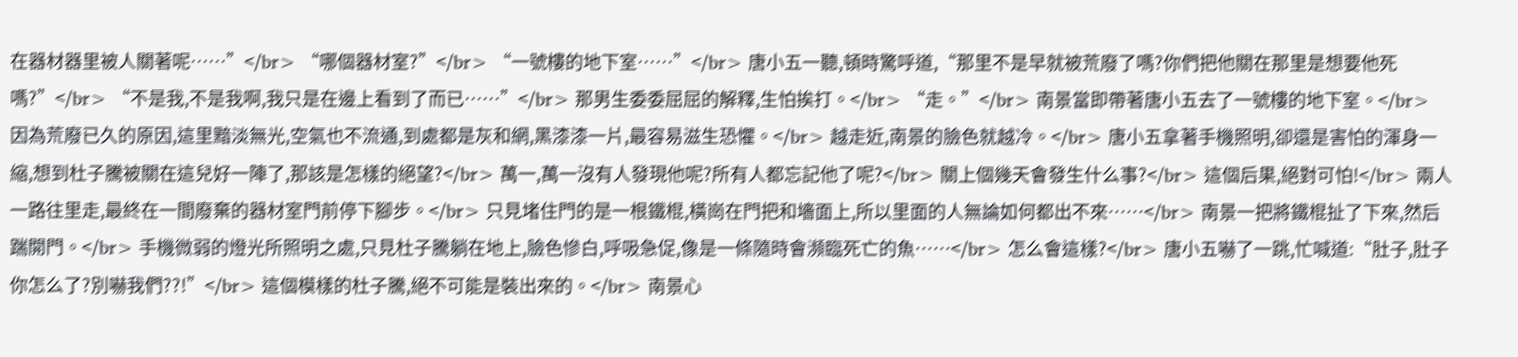在器材器里被人關著呢……”</br> “哪個器材室?”</br> “一號樓的地下室……”</br> 唐小五一聽,頓時驚呼道,“那里不是早就被荒廢了嗎?你們把他關在那里是想要他死嗎?”</br> “不是我,不是我啊,我只是在邊上看到了而已……”</br> 那男生委委屈屈的解釋,生怕挨打。</br> “走。”</br> 南景當即帶著唐小五去了一號樓的地下室。</br> 因為荒廢已久的原因,這里黯淡無光,空氣也不流通,到處都是灰和網,黑漆漆一片,最容易滋生恐懼。</br> 越走近,南景的臉色就越冷。</br> 唐小五拿著手機照明,卻還是害怕的渾身一縮,想到杜子騰被關在這兒好一陣了,那該是怎樣的絕望?</br> 萬一,萬一沒有人發現他呢?所有人都忘記他了呢?</br> 關上個幾天會發生什么事?</br> 這個后果,絕對可怕!</br> 兩人一路往里走,最終在一間廢棄的器材室門前停下腳步。</br> 只見堵住門的是一根鐵棍,橫崗在門把和墻面上,所以里面的人無論如何都出不來……</br> 南景一把將鐵棍扯了下來,然后踹開門。</br> 手機微弱的燈光所照明之處,只見杜子騰躺在地上,臉色慘白,呼吸急促,像是一條隨時會瀕臨死亡的魚……</br> 怎么會這樣?</br> 唐小五嚇了一跳,忙喊道:“肚子,肚子你怎么了?別嚇我們??!”</br> 這個模樣的杜子騰,絕不可能是裝出來的。</br> 南景心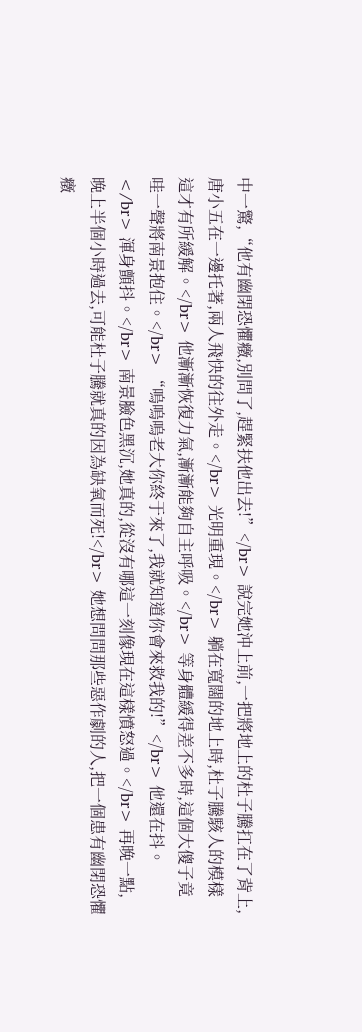中一驚,“他有幽閉恐懼癥,別問了,趕緊扶他出去!”</br> 說完她沖上前,一把將地上的杜子騰扛在了背上,唐小五在一邊托著,兩人飛快的往外走。</br> 光明重現。</br> 躺在寬闊的地上時,杜子騰駭人的模樣這才有所緩解。</br> 他漸漸恢復力氣,漸漸能夠自主呼吸。</br> 等身體緩得差不多時,這個大傻子竟哇一聲將南景抱住。</br> “嗚嗚嗚老大你終于來了,我就知道你會來救我的!”</br> 他還在抖。</br> 渾身顫抖。</br> 南景臉色黑沉,她真的,從沒有哪這一刻像現在這樣憤怒過。</br> 再晚一點,晚上半個小時過去,可能杜子騰就真的因為缺氧而死!</br> 她想問問那些惡作劇的人,把一個患有幽閉恐懼癥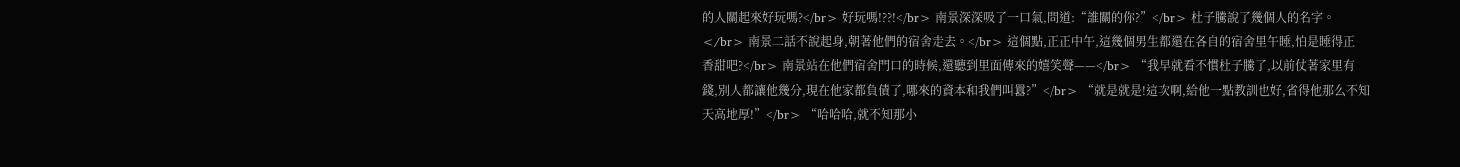的人關起來好玩嗎?</br> 好玩嗎!??!</br> 南景深深吸了一口氣,問道:“誰關的你?”</br> 杜子騰說了幾個人的名字。</br> 南景二話不說起身,朝著他們的宿舍走去。</br> 這個點,正正中午,這幾個男生都還在各自的宿舍里午睡,怕是睡得正香甜吧?</br> 南景站在他們宿舍門口的時候,還聽到里面傳來的嬉笑聲——</br> “我早就看不慣杜子騰了,以前仗著家里有錢,別人都讓他幾分,現在他家都負債了,哪來的資本和我們叫囂?”</br> “就是就是!這次啊,給他一點教訓也好,省得他那么不知天高地厚!”</br> “哈哈哈,就不知那小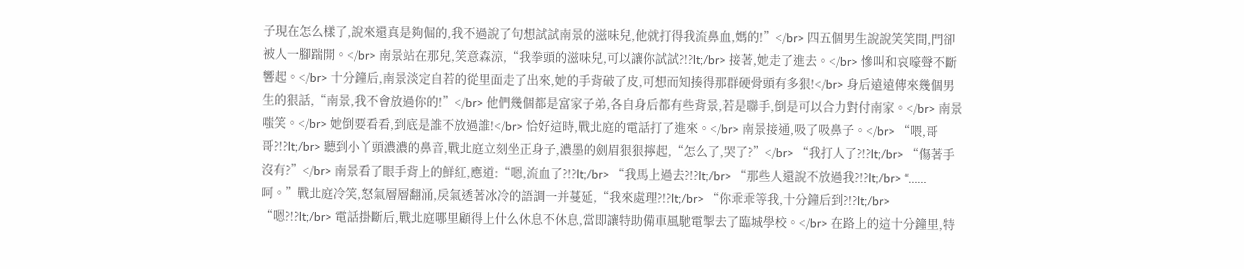子現在怎么樣了,說來還真是夠倔的,我不過說了句想試試南景的滋味兒,他就打得我流鼻血,媽的!”</br> 四五個男生說說笑笑間,門卻被人一腳踹開。</br> 南景站在那兒,笑意森涼,“我拳頭的滋味兒,可以讓你試試?!?lt;/br> 接著,她走了進去。</br> 慘叫和哀嚎聲不斷響起。</br> 十分鐘后,南景淡定自若的從里面走了出來,她的手背破了皮,可想而知揍得那群硬骨頭有多狠!</br> 身后遠遠傳來幾個男生的狠話,“南景,我不會放過你的!”</br> 他們幾個都是富家子弟,各自身后都有些背景,若是聯手,倒是可以合力對付南家。</br> 南景嗤笑。</br> 她倒要看看,到底是誰不放過誰!</br> 恰好這時,戰北庭的電話打了進來。</br> 南景接通,吸了吸鼻子。</br> “喂,哥哥?!?lt;/br> 聽到小丫頭濃濃的鼻音,戰北庭立刻坐正身子,濃墨的劍眉狠狠擰起,“怎么了,哭了?”</br> “我打人了?!?lt;/br> “傷著手沒有?”</br> 南景看了眼手背上的鮮紅,應道:“嗯,流血了?!?lt;/br> “我馬上過去?!?lt;/br> “那些人還說不放過我?!?lt;/br> “……呵。”戰北庭冷笑,怒氣層層翻涌,戾氣透著冰冷的語調一并蔓延,“我來處理?!?lt;/br> “你乖乖等我,十分鐘后到?!?lt;/br> “嗯?!?lt;/br> 電話掛斷后,戰北庭哪里顧得上什么休息不休息,當即讓特助備車風馳電掣去了臨城學校。</br> 在路上的這十分鐘里,特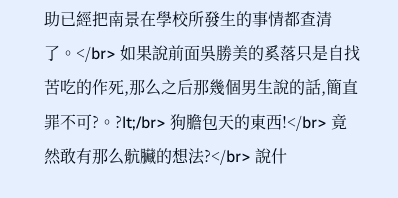助已經把南景在學校所發生的事情都查清了。</br> 如果說前面吳勝美的奚落只是自找苦吃的作死,那么之后那幾個男生說的話,簡直罪不可?。?lt;/br> 狗膽包天的東西!</br> 竟然敢有那么骯臟的想法?</br> 說什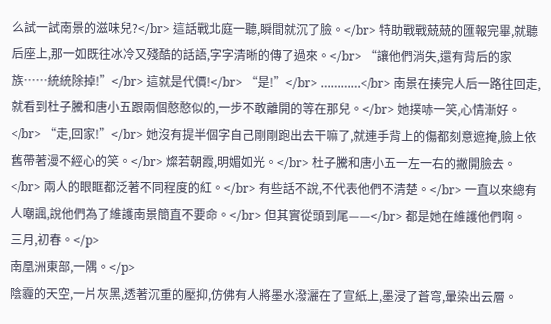么試一試南景的滋味兒?</br> 這話戰北庭一聽,瞬間就沉了臉。</br> 特助戰戰兢兢的匯報完畢,就聽后座上,那一如既往冰冷又殘酷的話語,字字清晰的傳了過來。</br> “讓他們消失,還有背后的家族……統統除掉!”</br> 這就是代價!</br> “是!”</br> …………</br> 南景在揍完人后一路往回走,就看到杜子騰和唐小五跟兩個憨憨似的,一步不敢離開的等在那兒。</br> 她撲哧一笑,心情漸好。</br> “走,回家!”</br> 她沒有提半個字自己剛剛跑出去干嘛了,就連手背上的傷都刻意遮掩,臉上依舊帶著漫不經心的笑。</br> 燦若朝霞,明媚如光。</br> 杜子騰和唐小五一左一右的撇開臉去。</br> 兩人的眼眶都泛著不同程度的紅。</br> 有些話不說,不代表他們不清楚。</br> 一直以來總有人嘲諷,說他們為了維護南景簡直不要命。</br> 但其實從頭到尾——</br> 都是她在維護他們啊。
三月,初春。</p>
南凰洲東部,一隅。</p>
陰霾的天空,一片灰黑,透著沉重的壓抑,仿佛有人將墨水潑灑在了宣紙上,墨浸了蒼穹,暈染出云層。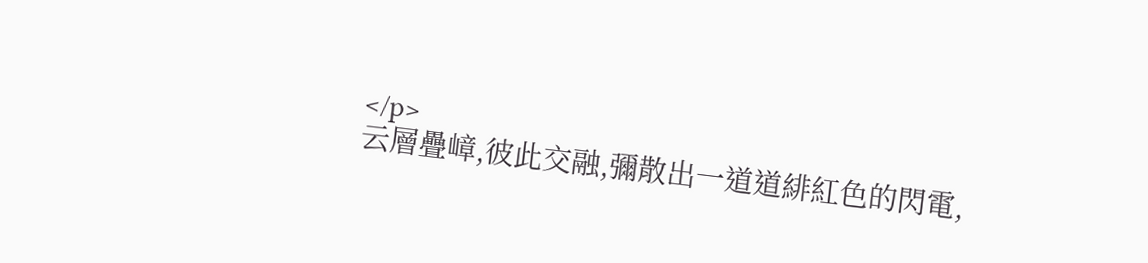</p>
云層疊嶂,彼此交融,彌散出一道道緋紅色的閃電,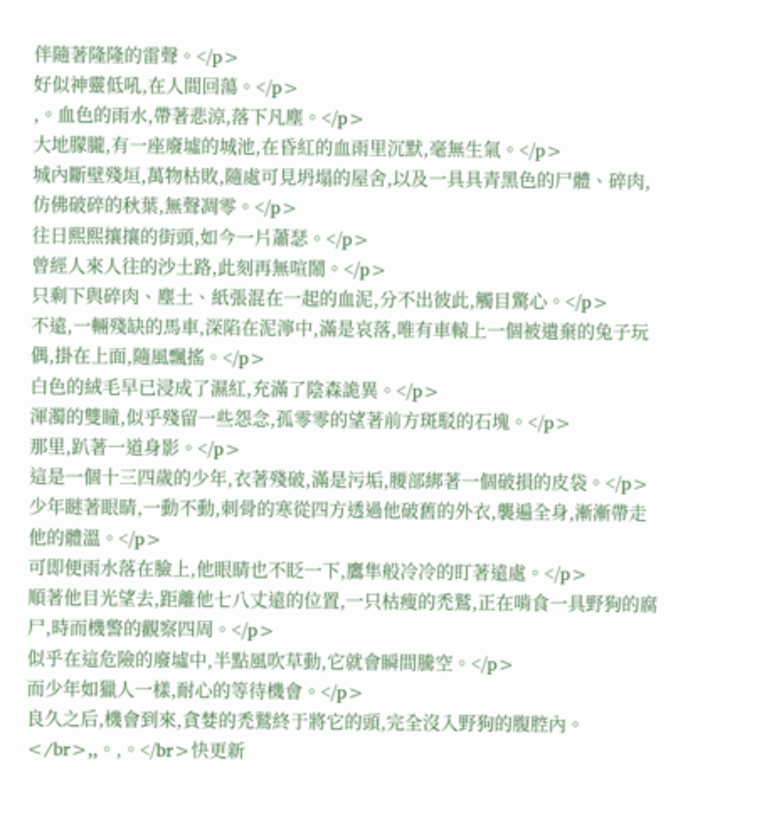伴隨著隆隆的雷聲。</p>
好似神靈低吼,在人間回蕩。</p>
,。血色的雨水,帶著悲涼,落下凡塵。</p>
大地朦朧,有一座廢墟的城池,在昏紅的血雨里沉默,毫無生氣。</p>
城內斷壁殘垣,萬物枯敗,隨處可見坍塌的屋舍,以及一具具青黑色的尸體、碎肉,仿佛破碎的秋葉,無聲凋零。</p>
往日熙熙攘攘的街頭,如今一片蕭瑟。</p>
曾經人來人往的沙土路,此刻再無喧鬧。</p>
只剩下與碎肉、塵土、紙張混在一起的血泥,分不出彼此,觸目驚心。</p>
不遠,一輛殘缺的馬車,深陷在泥濘中,滿是哀落,唯有車轅上一個被遺棄的兔子玩偶,掛在上面,隨風飄搖。</p>
白色的絨毛早已浸成了濕紅,充滿了陰森詭異。</p>
渾濁的雙瞳,似乎殘留一些怨念,孤零零的望著前方斑駁的石塊。</p>
那里,趴著一道身影。</p>
這是一個十三四歲的少年,衣著殘破,滿是污垢,腰部綁著一個破損的皮袋。</p>
少年瞇著眼睛,一動不動,刺骨的寒從四方透過他破舊的外衣,襲遍全身,漸漸帶走他的體溫。</p>
可即便雨水落在臉上,他眼睛也不眨一下,鷹隼般冷冷的盯著遠處。</p>
順著他目光望去,距離他七八丈遠的位置,一只枯瘦的禿鷲,正在啃食一具野狗的腐尸,時而機警的觀察四周。</p>
似乎在這危險的廢墟中,半點風吹草動,它就會瞬間騰空。</p>
而少年如獵人一樣,耐心的等待機會。</p>
良久之后,機會到來,貪婪的禿鷲終于將它的頭,完全沒入野狗的腹腔內。</br>,,。,。</br>快更新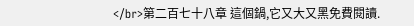</br>第二百七十八章 這個鍋,它又大又黑免費閱讀.